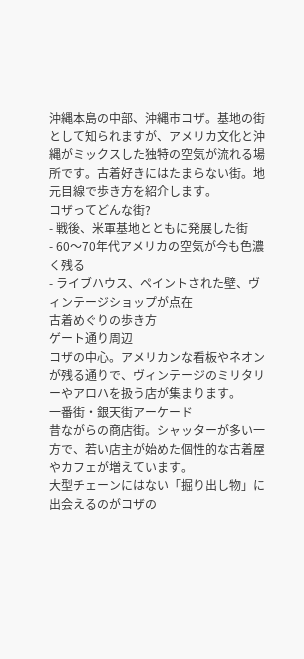沖縄本島の中部、沖縄市コザ。基地の街として知られますが、アメリカ文化と沖縄がミックスした独特の空気が流れる場所です。古着好きにはたまらない街。地元目線で歩き方を紹介します。
コザってどんな街?
- 戦後、米軍基地とともに発展した街
- 60〜70年代アメリカの空気が今も色濃く残る
- ライブハウス、ペイントされた壁、ヴィンテージショップが点在
古着めぐりの歩き方
ゲート通り周辺
コザの中心。アメリカンな看板やネオンが残る通りで、ヴィンテージのミリタリーやアロハを扱う店が集まります。
一番街・銀天街アーケード
昔ながらの商店街。シャッターが多い一方で、若い店主が始めた個性的な古着屋やカフェが増えています。
大型チェーンにはない「掘り出し物」に出会えるのがコザの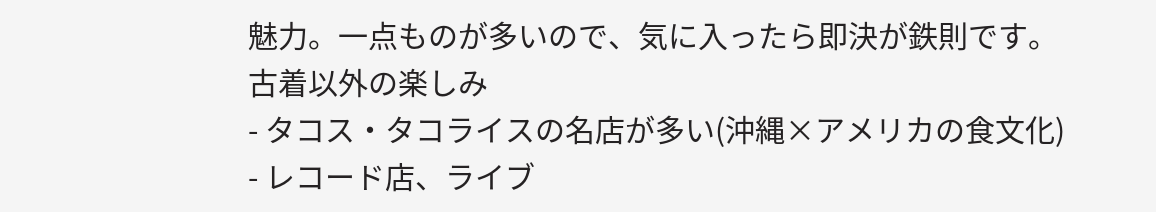魅力。一点ものが多いので、気に入ったら即決が鉄則です。
古着以外の楽しみ
- タコス・タコライスの名店が多い(沖縄×アメリカの食文化)
- レコード店、ライブ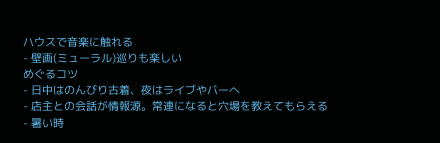ハウスで音楽に触れる
- 壁画(ミューラル)巡りも楽しい
めぐるコツ
- 日中はのんびり古着、夜はライブやバーへ
- 店主との会話が情報源。常連になると穴場を教えてもらえる
- 暑い時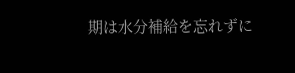期は水分補給を忘れずに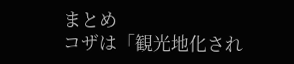まとめ
コザは「観光地化され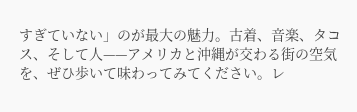すぎていない」のが最大の魅力。古着、音楽、タコス、そして人——アメリカと沖縄が交わる街の空気を、ぜひ歩いて味わってみてください。レ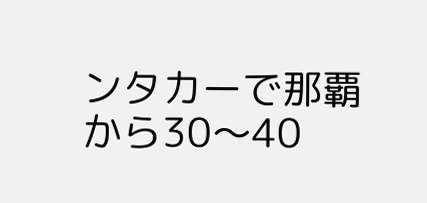ンタカーで那覇から30〜40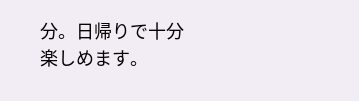分。日帰りで十分楽しめます。